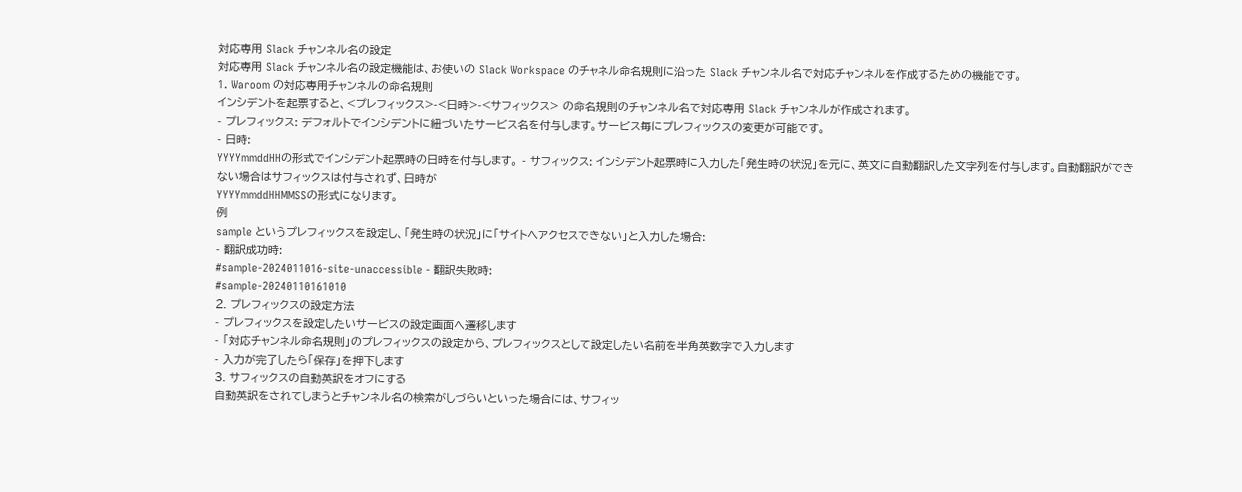対応専用 Slack チャンネル名の設定
対応専用 Slack チャンネル名の設定機能は、お使いの Slack Workspace のチャネル命名規則に沿った Slack チャンネル名で対応チャンネルを作成するための機能です。
1. Waroom の対応専用チャンネルの命名規則
インシデントを起票すると、<プレフィックス>-<日時>-<サフィックス> の命名規則のチャンネル名で対応専用 Slack チャンネルが作成されます。
- プレフィックス: デフォルトでインシデントに紐づいたサービス名を付与します。サービス毎にプレフィックスの変更が可能です。
- 日時:
YYYYmmddHHの形式でインシデント起票時の日時を付与します。 - サフィックス: インシデント起票時に入力した「発生時の状況」を元に、英文に自動翻訳した文字列を付与します。自動翻訳ができない場合はサフィックスは付与されず、日時が
YYYYmmddHHMMSSの形式になります。
例
sample というプレフィックスを設定し、「発生時の状況」に「サイトへアクセスできない」と入力した場合:
- 翻訳成功時:
#sample-2024011016-site-unaccessible - 翻訳失敗時:
#sample-20240110161010
2. プレフィックスの設定方法
- プレフィックスを設定したいサービスの設定画面へ遷移します
- 「対応チャンネル命名規則」のプレフィックスの設定から、プレフィックスとして設定したい名前を半角英数字で入力します
- 入力が完了したら「保存」を押下します
3. サフィックスの自動英訳をオフにする
自動英訳をされてしまうとチャンネル名の検索がしづらいといった場合には、サフィッ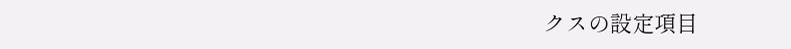クスの設定項目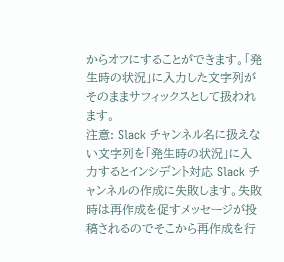からオフにすることができます。「発生時の状況」に入力した文字列がそのままサフィックスとして扱われます。
注意: Slack チャンネル名に扱えない文字列を「発生時の状況」に入力するとインシデント対応 Slack チャンネルの作成に失敗します。失敗時は再作成を促すメッセージが投稿されるのでそこから再作成を行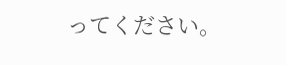ってください。